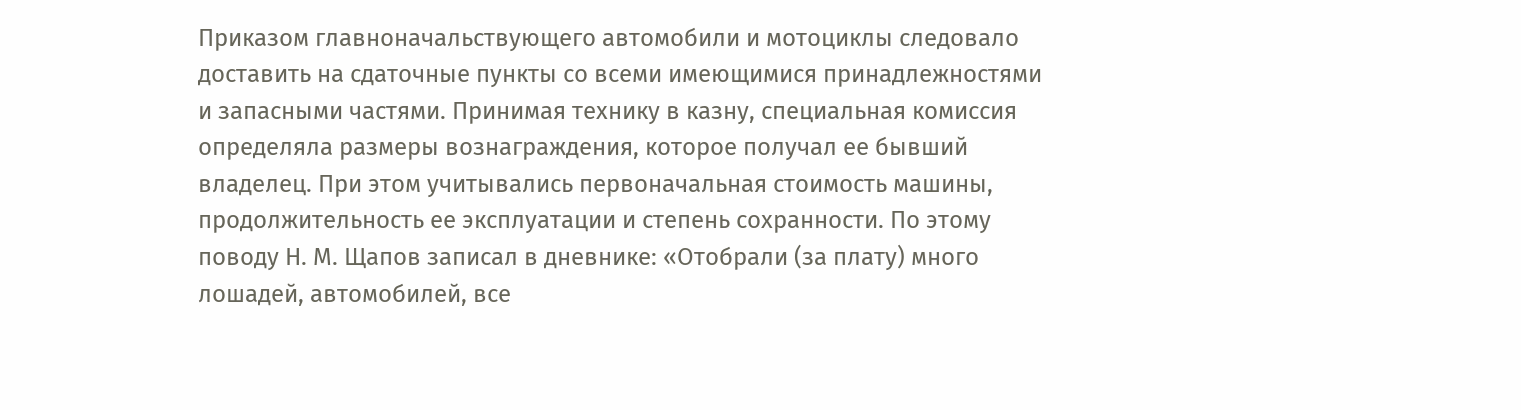Приказом главноначальствующего автомобили и мотоциклы следовало доставить на сдаточные пункты со всеми имеющимися принадлежностями и запасными частями. Принимая технику в казну, специальная комиссия определяла размеры вознаграждения, которое получал ее бывший владелец. При этом учитывались первоначальная стоимость машины, продолжительность ее эксплуатации и степень сохранности. По этому поводу Н. М. Щапов записал в дневнике: «Отобрали (за плату) много лошадей, автомобилей, все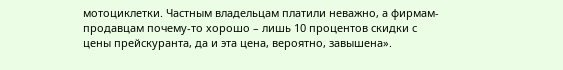мотоциклетки. Частным владельцам платили неважно, а фирмам-продавцам почему-то хорошо – лишь 10 процентов скидки с цены прейскуранта, да и эта цена, вероятно, завышена».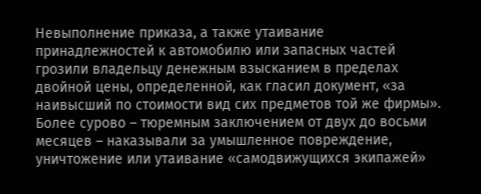Невыполнение приказа, а также утаивание принадлежностей к автомобилю или запасных частей грозили владельцу денежным взысканием в пределах двойной цены, определенной, как гласил документ, «за наивысший по стоимости вид сих предметов той же фирмы». Более сурово – тюремным заключением от двух до восьми месяцев – наказывали за умышленное повреждение, уничтожение или утаивание «самодвижущихся экипажей»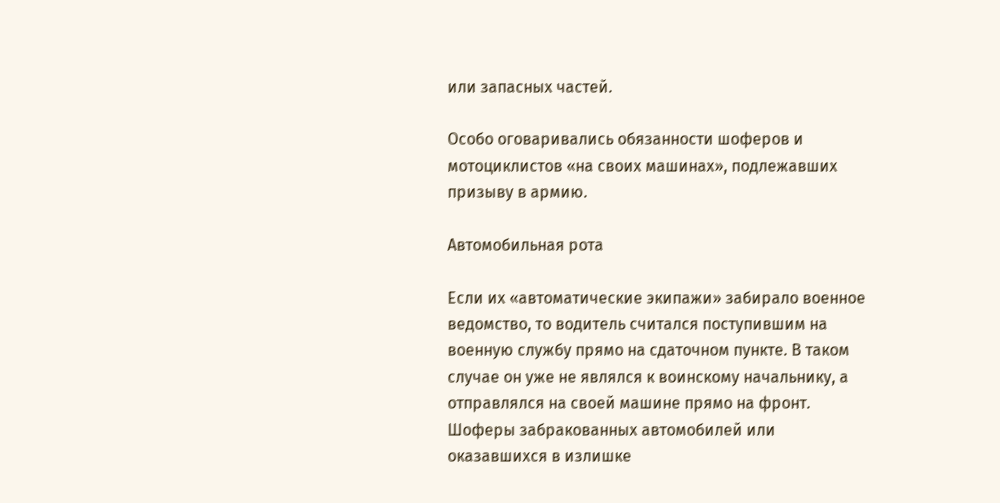или запасных частей.

Особо оговаривались обязанности шоферов и мотоциклистов «на своих машинах», подлежавших призыву в армию.

Автомобильная рота

Если их «автоматические экипажи» забирало военное ведомство, то водитель считался поступившим на военную службу прямо на сдаточном пункте. В таком случае он уже не являлся к воинскому начальнику, а отправлялся на своей машине прямо на фронт. Шоферы забракованных автомобилей или оказавшихся в излишке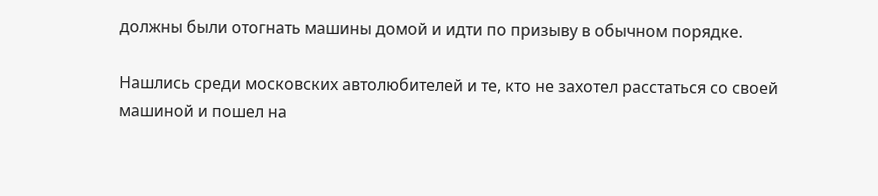должны были отогнать машины домой и идти по призыву в обычном порядке.

Нашлись среди московских автолюбителей и те, кто не захотел расстаться со своей машиной и пошел на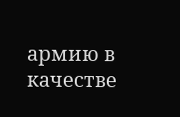армию в качестве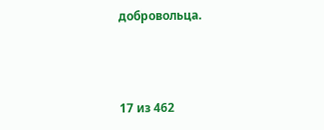добровольца.



17 из 462